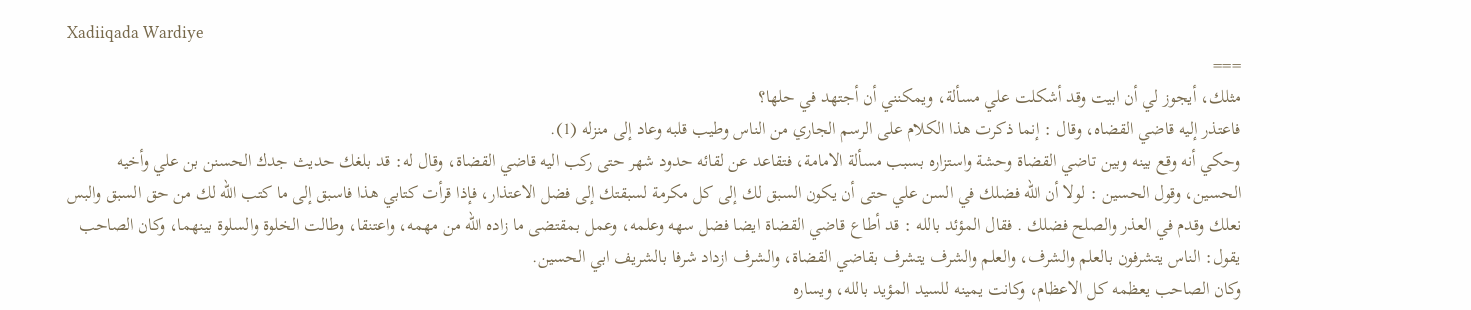Xadiiqada Wardiye
===
مثلك، أيجوز لي أن ابيت وقد أشكلت علي مسألة، ويمكنني أن أجتهد في حلها؟
فاعتذر إليه قاضي القضاه، وقال : إنما ذكرت هذا الكلام على الرسم الجاري من الناس وطيب قلبه وعاد إلى منزله (1).
وحكي أنه وقع بينه وبين تاضي القضاة وحشة واستزاره بسبب مسألة الامامة، فتقاعد عن لقائه حدود شهر حتى ركب اليه قاضي القضاة، وقال له: قد بلغك حديث جدك الحسنن بن علي وأخيه الحسين، وقول الحسين : لولا أن الله فضلك في السن علي حتى أن يكون السبق لك إلى كل مكرمة لسبقتك إلى فضل الاعتذار، فإذا قرأت كتابي هذا فاسبق إلى ما كتب الله لك من حق السبق والبس نعلك وقدم في العذر والصلح فضلك . فقال المؤئد بالله : قد أطاع قاضي القضاة ايضا فضل سهه وعلمه، وعمل بمقتضى ما زاده الله من مهمه، واعتنقا، وطالت الخلوة والسلوة بينهما، وكان الصاحب يقول: الناس يتشرفون بالعلم والشرف، والعلم والشرف يتشرف بقاضي القضاة، والشرف ازداد شرفا بالشريف ابي الحسين.
وكان الصاحب يعظمه كل الاعظام، وكانت يمينه للسيد المؤيد بالله، ويساره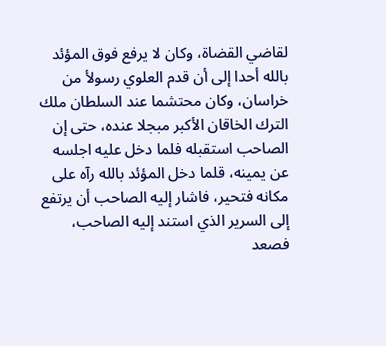لقاضي القضاة، وكان لا يرفع فوق المؤئد بالله أحدا إلى أن قدم العلوي رسولأ من خراسان، وكان محتشما عند السلطان ملك الترك الخاقان الأكبر مبجلا عنده، حتى إن الصاحب استقبله فلما دخل عليه اجلسه عن يمينه، قلما دخل المؤئد بالله رآه على مكانه فتحير، فاشار إليه الصاحب أن يرتفع إلى السرير الذي استند إليه الصاحب، فصعد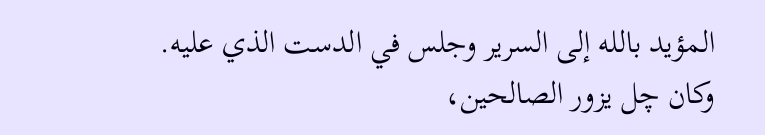المؤيد بالله إلى السرير وجلس في الدست الذي عليه. وكان چل يزور الصالحين،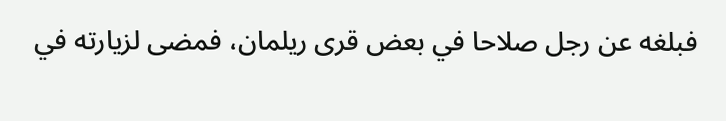فبلغه عن رجل صلاحا في بعض قرى ريلمان، فمضى لزيارته في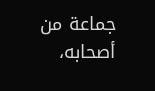جماعة من أصحابه،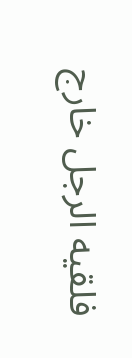فلقيه الرجل خارج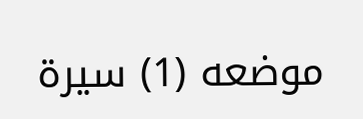موضعه (1) سيرة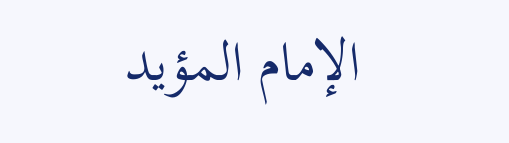الإمام المؤيد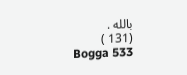بالله .
(131 )
Bogga 533